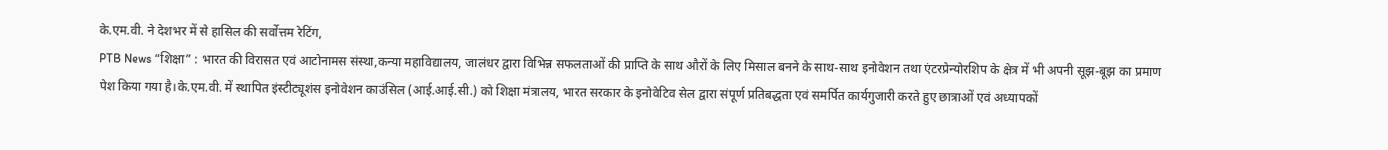के.एम.वी. ने देशभर में से हासिल की सर्वोत्तम रेटिंग,
PTB News “शिक्षा” : भारत की विरासत एवं आटोनामस संस्था,कन्या महाविद्यालय, जालंधर द्वारा विभिन्न सफलताओं की प्राप्ति के साथ औरों के लिए मिसाल बनने के साथ-साथ इनोवेशन तथा एंटरप्रेन्योरशिप के क्षेत्र में भी अपनी सूझ-बूझ का प्रमाण पेश किया गया है।के.एम.वी. में स्थापित इंस्टीट्यूशंस इनोवेशन काउंसिल (आई.आई.सी.) को शिक्षा मंत्रालय, भारत सरकार के इनोवेटिव सेल द्वारा संपूर्ण प्रतिबद्धता एवं समर्पित कार्यगुजारी करते हुए छात्राओं एवं अध्यापकों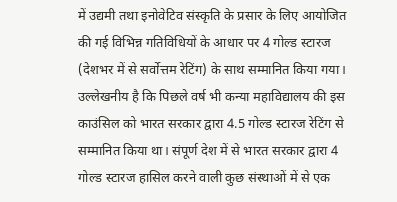में उद्यमी तथा इनोवेटिव संस्कृति के प्रसार के लिए आयोजित की गई विभिन्न गतिविधियों के आधार पर 4 गोल्ड स्टारज (देशभर में से सर्वोत्तम रेटिंग) के साथ सम्मानित किया गया।
उल्लेखनीय है कि पिछले वर्ष भी कन्या महाविद्यालय की इस काउंसिल को भारत सरकार द्वारा 4.5 गोल्ड स्टारज रेटिंग से सम्मानित किया था। संपूर्ण देश में से भारत सरकार द्वारा 4 गोल्ड स्टारज हासिल करने वाली कुछ संस्थाओं में से एक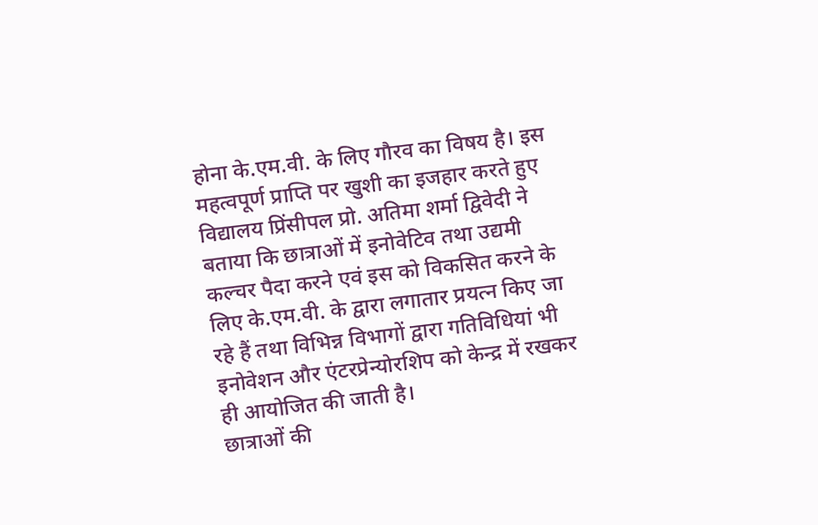होना के.एम.वी. के लिए गौरव का विषय है। इस महत्वपूर्ण प्राप्ति पर खुशी का इजहार करते हुए विद्यालय प्रिंसीपल प्रो. अतिमा शर्मा द्विवेदी ने बताया कि छात्राओं में इनोवेटिव तथा उद्यमी कल्चर पैदा करने एवं इस को विकसित करने के लिए के.एम.वी. के द्वारा लगातार प्रयत्न किए जा रहे हैं तथा विभिन्न विभागों द्वारा गतिविधियां भी इनोवेशन और एंटरप्रेन्योरशिप को केन्द्र में रखकर ही आयोजित की जाती है।
छात्राओं की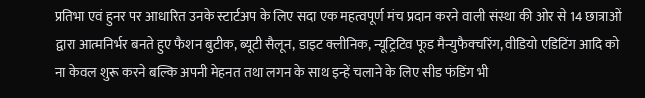प्रतिभा एवं हुनर पर आधारित उनके स्टार्टअप के लिए सदा एक महत्वपूर्ण मंच प्रदान करने वाली संस्था की ओर से 14 छात्राओं द्वारा आत्मनिर्भर बनते हुए फैशन बुटीक, ब्यूटी सैलून, डाइट क्लीनिक, न्यूट्रिटिव फूड मैन्युफैक्चरिंग, वीडियो एडिटिंग आदि को ना केवल शुरू करने बल्कि अपनी मेहनत तथा लगन के साथ इन्हें चलाने के लिए सीड फंडिंग भी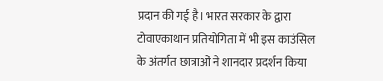प्रदान की गई है। भारत सरकार के द्वारा टोवाएकाथान प्रतियोगिता में भी इस काउंसिल के अंतर्गत छात्राओं ने शानदार प्रदर्शन किया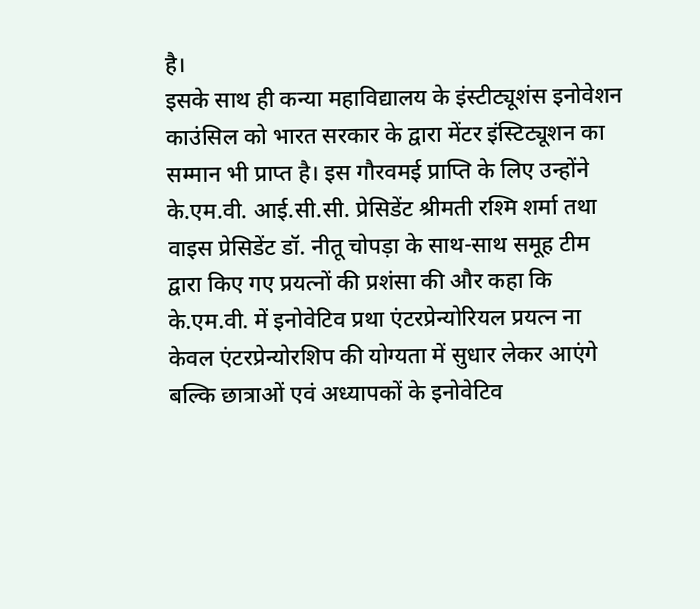है।
इसके साथ ही कन्या महाविद्यालय के इंस्टीट्यूशंस इनोवेशन काउंसिल को भारत सरकार के द्वारा मेंटर इंस्टिट्यूशन का सम्मान भी प्राप्त है। इस गौरवमई प्राप्ति के लिए उन्होंने के.एम.वी. आई.सी.सी. प्रेसिडेंट श्रीमती रश्मि शर्मा तथा वाइस प्रेसिडेंट डॉ. नीतू चोपड़ा के साथ-साथ समूह टीम द्वारा किए गए प्रयत्नों की प्रशंसा की और कहा कि के.एम.वी. में इनोवेटिव प्रथा एंटरप्रेन्योरियल प्रयत्न ना केवल एंटरप्रेन्योरशिप की योग्यता में सुधार लेकर आएंगे बल्कि छात्राओं एवं अध्यापकों के इनोवेटिव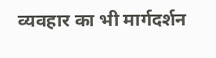व्यवहार का भी मार्गदर्शन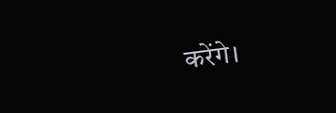करेंगे।